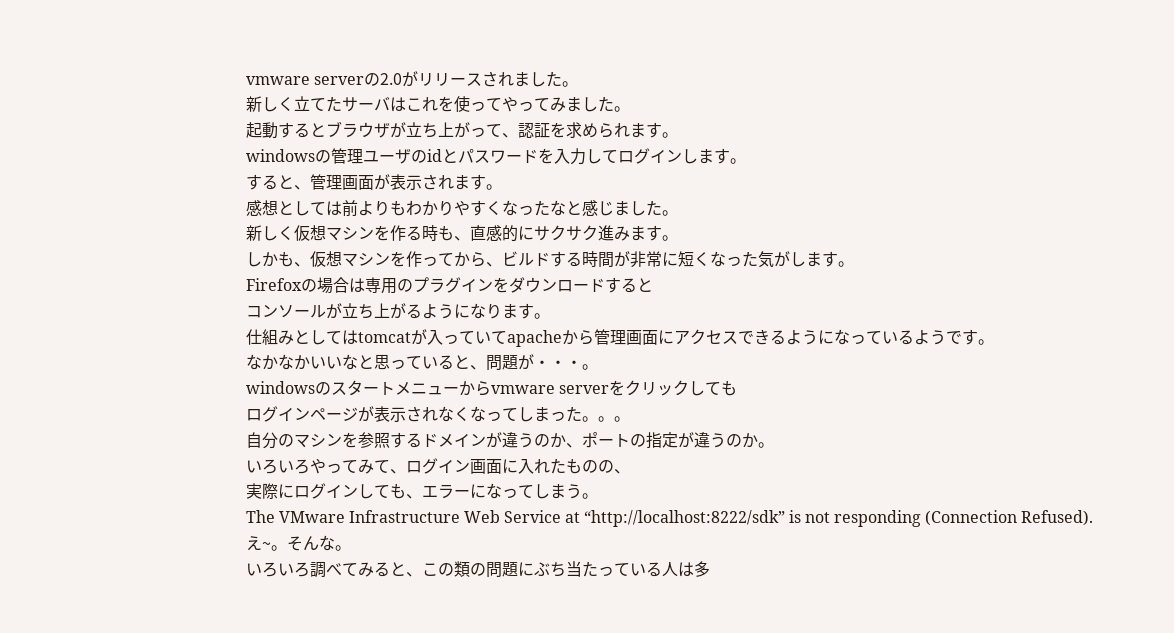vmware serverの2.0がリリースされました。
新しく立てたサーバはこれを使ってやってみました。
起動するとブラウザが立ち上がって、認証を求められます。
windowsの管理ユーザのidとパスワードを入力してログインします。
すると、管理画面が表示されます。
感想としては前よりもわかりやすくなったなと感じました。
新しく仮想マシンを作る時も、直感的にサクサク進みます。
しかも、仮想マシンを作ってから、ビルドする時間が非常に短くなった気がします。
Firefoxの場合は専用のプラグインをダウンロードすると
コンソールが立ち上がるようになります。
仕組みとしてはtomcatが入っていてapacheから管理画面にアクセスできるようになっているようです。
なかなかいいなと思っていると、問題が・・・。
windowsのスタートメニューからvmware serverをクリックしても
ログインページが表示されなくなってしまった。。。
自分のマシンを参照するドメインが違うのか、ポートの指定が違うのか。
いろいろやってみて、ログイン画面に入れたものの、
実際にログインしても、エラーになってしまう。
The VMware Infrastructure Web Service at “http://localhost:8222/sdk” is not responding (Connection Refused).
え~。そんな。
いろいろ調べてみると、この類の問題にぶち当たっている人は多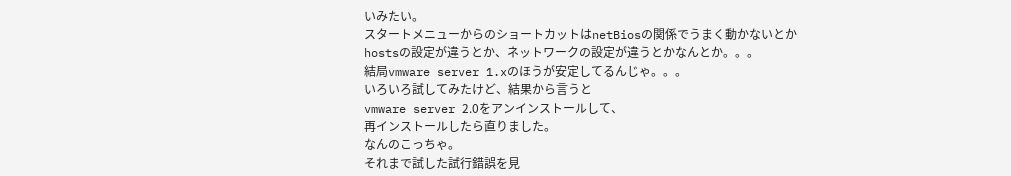いみたい。
スタートメニューからのショートカットはnetBiosの関係でうまく動かないとか
hostsの設定が違うとか、ネットワークの設定が違うとかなんとか。。。
結局vmware server 1.xのほうが安定してるんじゃ。。。
いろいろ試してみたけど、結果から言うと
vmware server 2.0をアンインストールして、
再インストールしたら直りました。
なんのこっちゃ。
それまで試した試行錯誤を見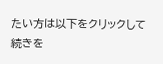たい方は以下をクリックして
続きを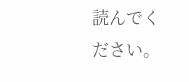読んでください。